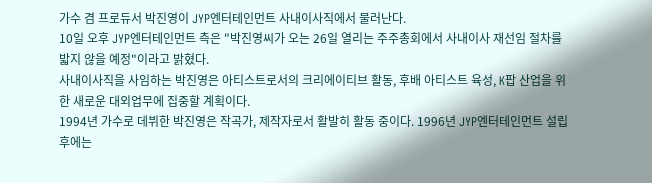가수 겸 프로듀서 박진영이 JYP엔터테인먼트 사내이사직에서 물러난다.
10일 오후 JYP엔터테인먼트 측은 "박진영씨가 오는 26일 열리는 주주총회에서 사내이사 재선임 절차를 밟지 않을 예정"이라고 밝혔다.
사내이사직을 사임하는 박진영은 아티스트로서의 크리에이티브 활동, 후배 아티스트 육성, K팝 산업을 위한 새로운 대외업무에 집중할 계획이다.
1994년 가수로 데뷔한 박진영은 작곡가, 제작자로서 활발히 활동 중이다. 1996년 JYP엔터테인먼트 설립 후에는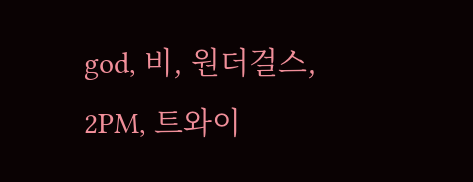god, 비, 원더걸스, 2PM, 트와이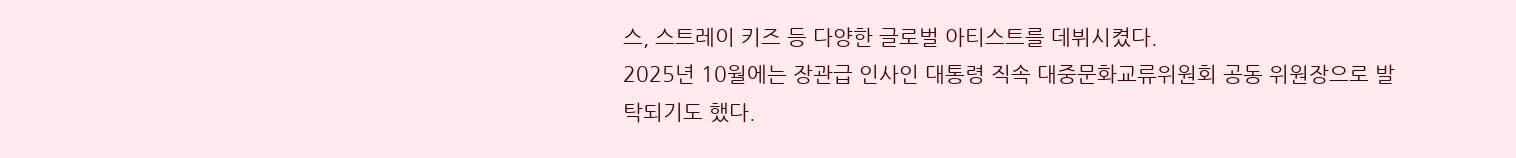스, 스트레이 키즈 등 다양한 글로벌 아티스트를 데뷔시켰다.
2025년 10월에는 장관급 인사인 대통령 직속 대중문화교류위원회 공동 위원장으로 발탁되기도 했다.